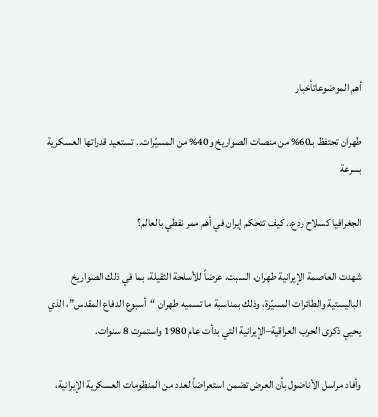أهم الموضوعاتأخبار

طهران تحتفظ بـ60% من منصات الصواريخ و40% من المسيّرات.. تستعيد قدراتها العسكرية بسرعة

الجغرافيا كسلاح ردع.. كيف تتحكم إيران في أهم ممر نفطي بالعالم؟

شهدت العاصمة الإيرانية طهران، السبت، عرضاً للأسلحة الثقيلة، بما في ذلك الصواريخ الباليستية والطائرات المسيّرة، وذلك بمناسبة ما تسميه طهران “أسبوع الدفاع المقدس”، الذي يحيي ذكرى الحرب العراقية–الإيرانية التي بدأت عام 1980 واستمرت 8 سنوات.

وأفاد مراسل الأناضول بأن العرض تضمن استعراضاً لعدد من المنظومات العسكرية الإيرانية،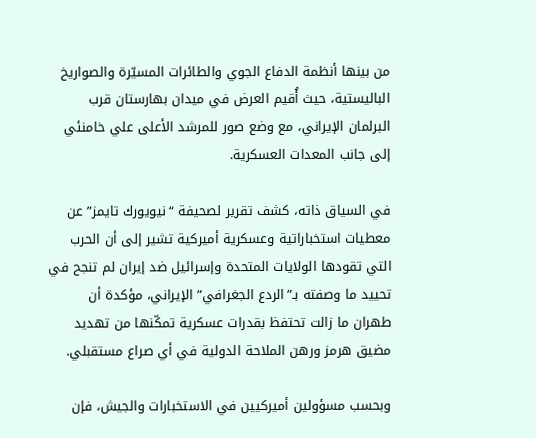من بينها أنظمة الدفاع الجوي والطائرات المسيّرة والصواريخ الباليستية، حيث أُقيم العرض في ميدان بهارستان قرب البرلمان الإيراني، مع وضع صور للمرشد الأعلى علي خامنئي إلى جانب المعدات العسكرية.

في السياق ذاته، كشف تقرير لصحيفة “نيويورك تايمز” عن معطيات استخباراتية وعسكرية أميركية تشير إلى أن الحرب التي تقودها الولايات المتحدة وإسرائيل ضد إيران لم تنجح في تحييد ما وصفته بـ”الردع الجغرافي” الإيراني، مؤكدة أن طهران ما زالت تحتفظ بقدرات عسكرية تمكّنها من تهديد مضيق هرمز ورهن الملاحة الدولية في أي صراع مستقبلي.

وبحسب مسؤولين أميركيين في الاستخبارات والجيش، فإن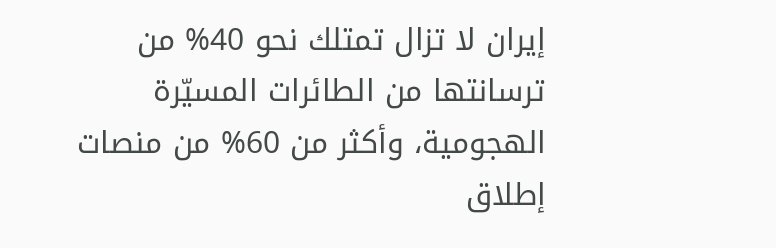إيران لا تزال تمتلك نحو 40% من ترسانتها من الطائرات المسيّرة الهجومية، وأكثر من 60% من منصات إطلاق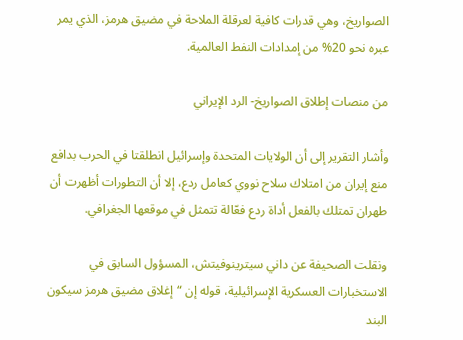الصواريخ، وهي قدرات كافية لعرقلة الملاحة في مضيق هرمز، الذي يمر عبره نحو 20% من إمدادات النفط العالمية.

من منصات إطلاق الصواريخ- الرد الإيراني

وأشار التقرير إلى أن الولايات المتحدة وإسرائيل انطلقتا في الحرب بدافع منع إيران من امتلاك سلاح نووي كعامل ردع، إلا أن التطورات أظهرت أن طهران تمتلك بالفعل أداة ردع فعّالة تتمثل في موقعها الجغرافي.

ونقلت الصحيفة عن داني سيترينوفيتش، المسؤول السابق في الاستخبارات العسكرية الإسرائيلية، قوله إن “إغلاق مضيق هرمز سيكون البند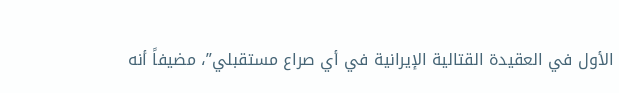الأول في العقيدة القتالية الإيرانية في أي صراع مستقبلي”، مضيفاً أنه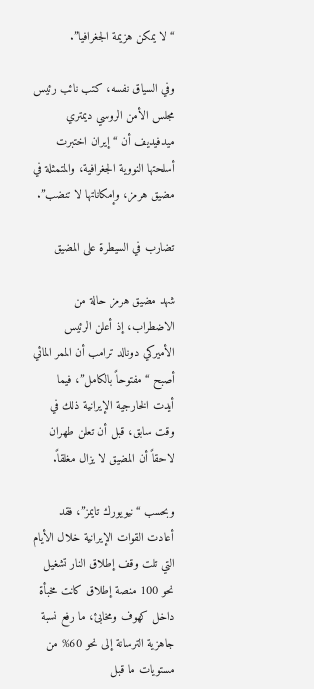“لا يمكن هزيمة الجغرافيا”.

وفي السياق نفسه، كتب نائب رئيس مجلس الأمن الروسي ديمتري ميدفيديف أن “إيران اختبرت أسلحتها النووية الجغرافية، والمتمثلة في مضيق هرمز، وإمكاناتها لا تنضب”.

تضارب في السيطرة على المضيق

شهد مضيق هرمز حالة من الاضطراب، إذ أعلن الرئيس الأميركي دونالد ترامب أن الممر المائي أصبح “مفتوحاً بالكامل”، فيما أيدت الخارجية الإيرانية ذلك في وقت سابق، قبل أن تعلن طهران لاحقاً أن المضيق لا يزال مغلقاً.

وبحسب “نيويورك تايمز”، فقد أعادت القوات الإيرانية خلال الأيام التي تلت وقف إطلاق النار تشغيل نحو 100 منصة إطلاق كانت مخبأة داخل كهوف ومخابئ، ما رفع نسبة جاهزية الترسانة إلى نحو 60% من مستويات ما قبل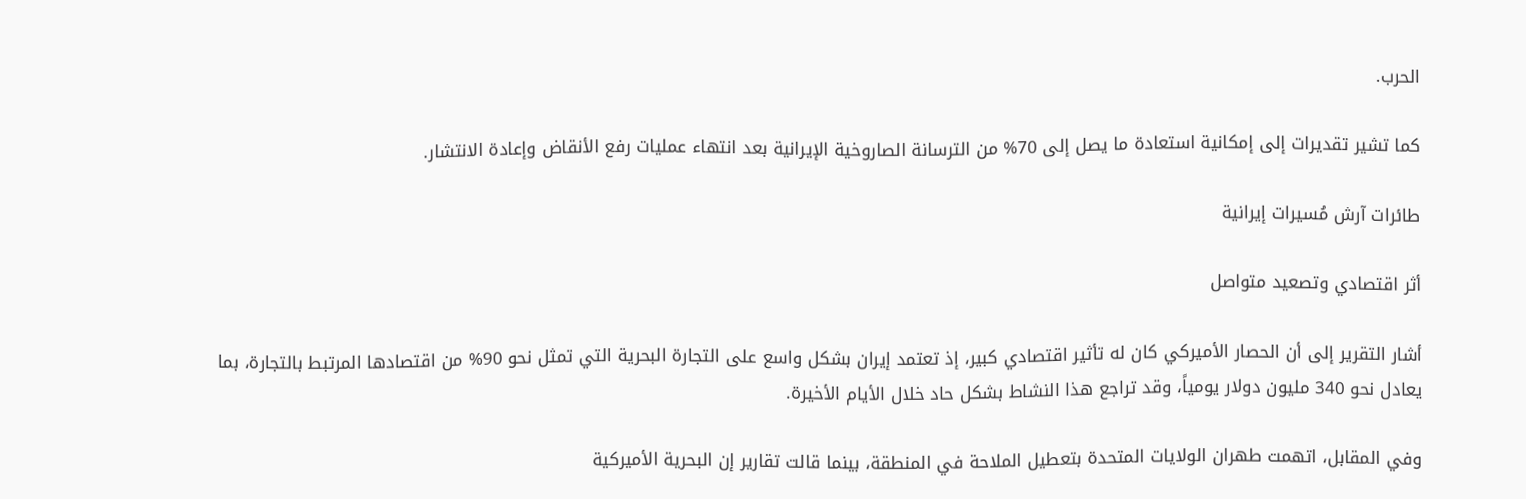الحرب.

كما تشير تقديرات إلى إمكانية استعادة ما يصل إلى 70% من الترسانة الصاروخية الإيرانية بعد انتهاء عمليات رفع الأنقاض وإعادة الانتشار.

طائرات آرش مُسيرات إيرانية

أثر اقتصادي وتصعيد متواصل

أشار التقرير إلى أن الحصار الأميركي كان له تأثير اقتصادي كبير، إذ تعتمد إيران بشكل واسع على التجارة البحرية التي تمثل نحو 90% من اقتصادها المرتبط بالتجارة، بما يعادل نحو 340 مليون دولار يومياً، وقد تراجع هذا النشاط بشكل حاد خلال الأيام الأخيرة.

وفي المقابل، اتهمت طهران الولايات المتحدة بتعطيل الملاحة في المنطقة، بينما قالت تقارير إن البحرية الأميركية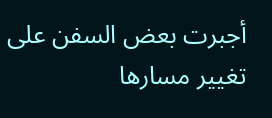أجبرت بعض السفن على تغيير مسارها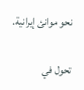نحو موانئ إيرانية.

تحول في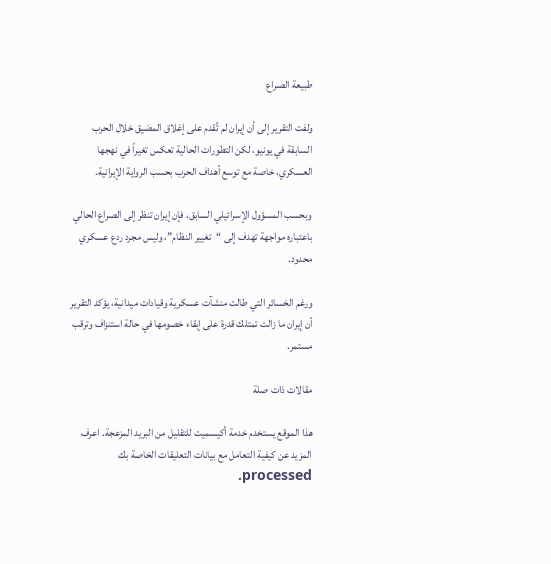طبيعة الصراع

ولفت التقرير إلى أن إيران لم تُقدم على إغلاق المضيق خلال الحرب السابقة في يونيو، لكن التطورات الحالية تعكس تغيراً في نهجها العسكري، خاصة مع توسع أهداف الحرب بحسب الرواية الإيرانية.

وبحسب المسؤول الإسرائيلي السابق، فإن إيران تنظر إلى الصراع الحالي باعتباره مواجهة تهدف إلى “تغيير النظام”، وليس مجرد ردع عسكري محدود.

ورغم الخسائر التي طالت منشآت عسكرية وقيادات ميدانية، يؤكد التقرير أن إيران ما زالت تمتلك قدرة على إبقاء خصومها في حالة استنزاف وترقب مستمر.

مقالات ذات صلة

هذا الموقع يستخدم خدمة أكيسميت للتقليل من البريد المزعجة. اعرف المزيد عن كيفية التعامل مع بيانات التعليقات الخاصة بك processed.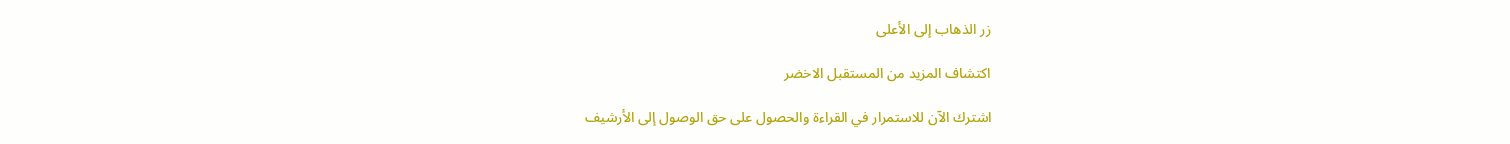زر الذهاب إلى الأعلى

اكتشاف المزيد من المستقبل الاخضر

اشترك الآن للاستمرار في القراءة والحصول على حق الوصول إلى الأرشيف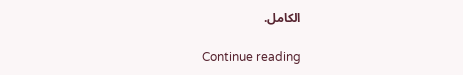الكامل.

Continue reading